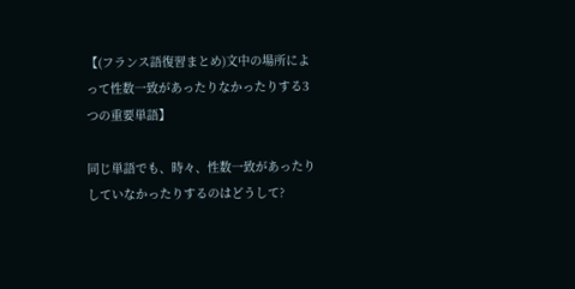【(フランス語復習まとめ)文中の場所によって性数一致があったりなかったりする3つの重要単語】

同じ単語でも、時々、性数一致があったりしていなかったりするのはどうして?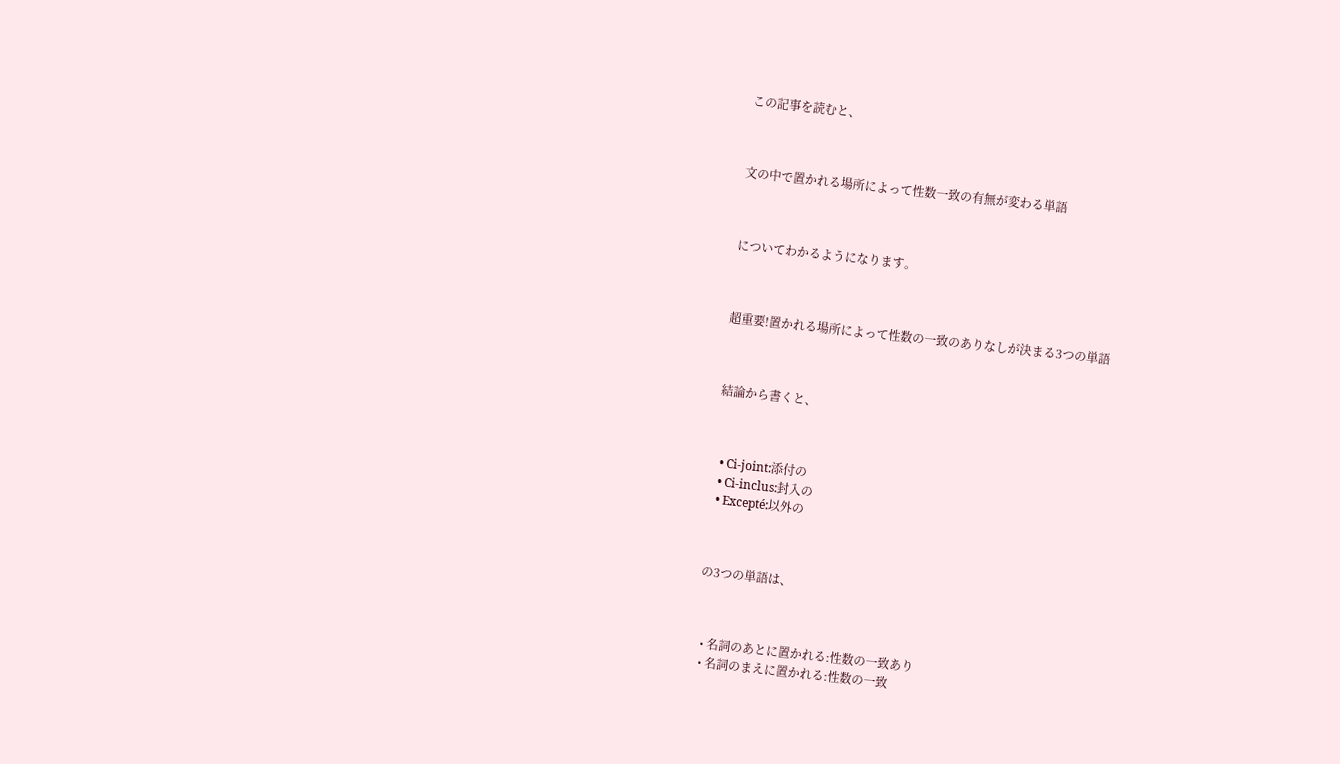この記事を読むと、



文の中で置かれる場所によって性数一致の有無が変わる単語



についてわかるようになります。



超重要!置かれる場所によって性数の一致のありなしが決まる3つの単語



結論から書くと、



  • Ci-joint:添付の
  • Ci-inclus:封入の
  • Excepté:以外の



の3つの単語は、



  • 名詞のあとに置かれる:性数の一致あり
  • 名詞のまえに置かれる:性数の一致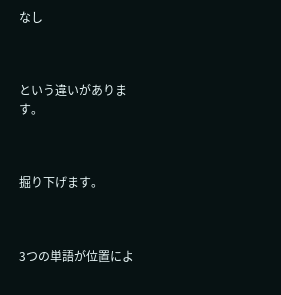なし



という違いがあります。



掘り下げます。



3つの単語が位置によ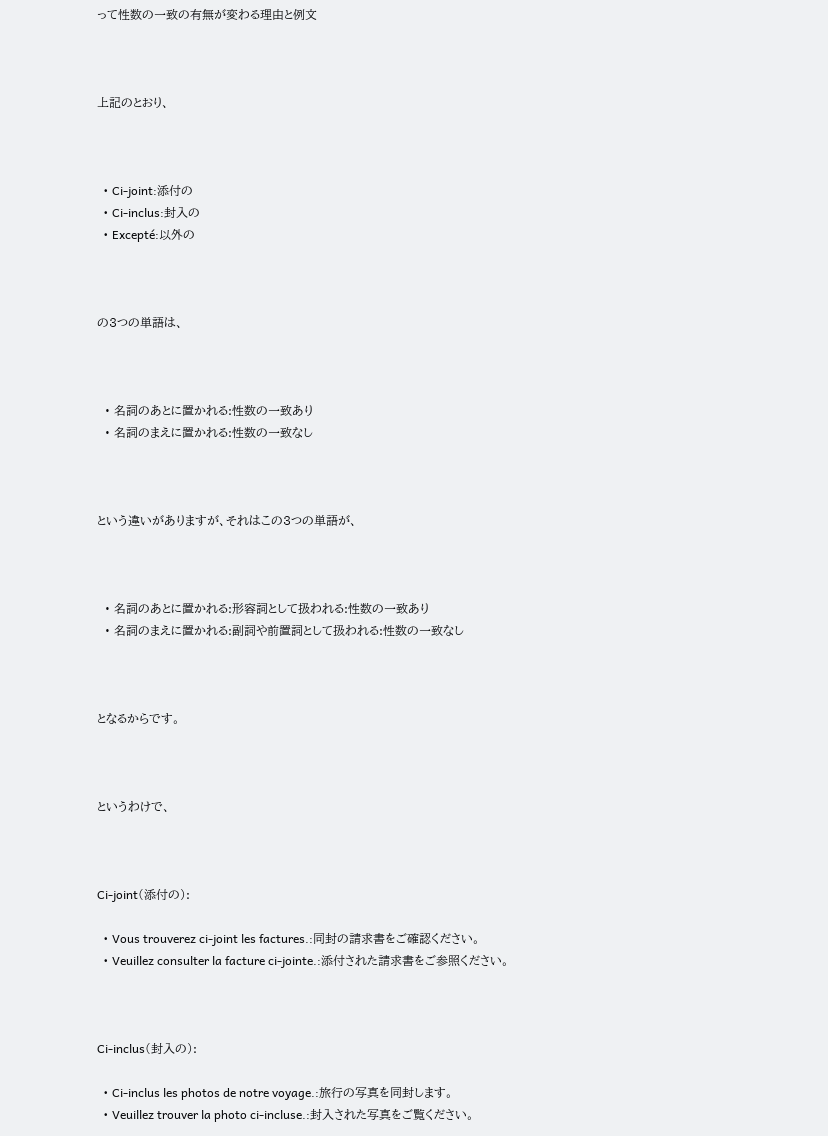って性数の一致の有無が変わる理由と例文



上記のとおり、



  • Ci-joint:添付の
  • Ci-inclus:封入の
  • Excepté:以外の



の3つの単語は、



  • 名詞のあとに置かれる:性数の一致あり
  • 名詞のまえに置かれる:性数の一致なし



という違いがありますが、それはこの3つの単語が、



  • 名詞のあとに置かれる:形容詞として扱われる:性数の一致あり
  • 名詞のまえに置かれる:副詞や前置詞として扱われる:性数の一致なし



となるからです。



というわけで、



Ci-joint(添付の):

  • Vous trouverez ci-joint les factures.:同封の請求書をご確認ください。
  • Veuillez consulter la facture ci-jointe.:添付された請求書をご参照ください。



Ci-inclus(封入の):

  • Ci-inclus les photos de notre voyage.:旅行の写真を同封します。
  • Veuillez trouver la photo ci-incluse.:封入された写真をご覧ください。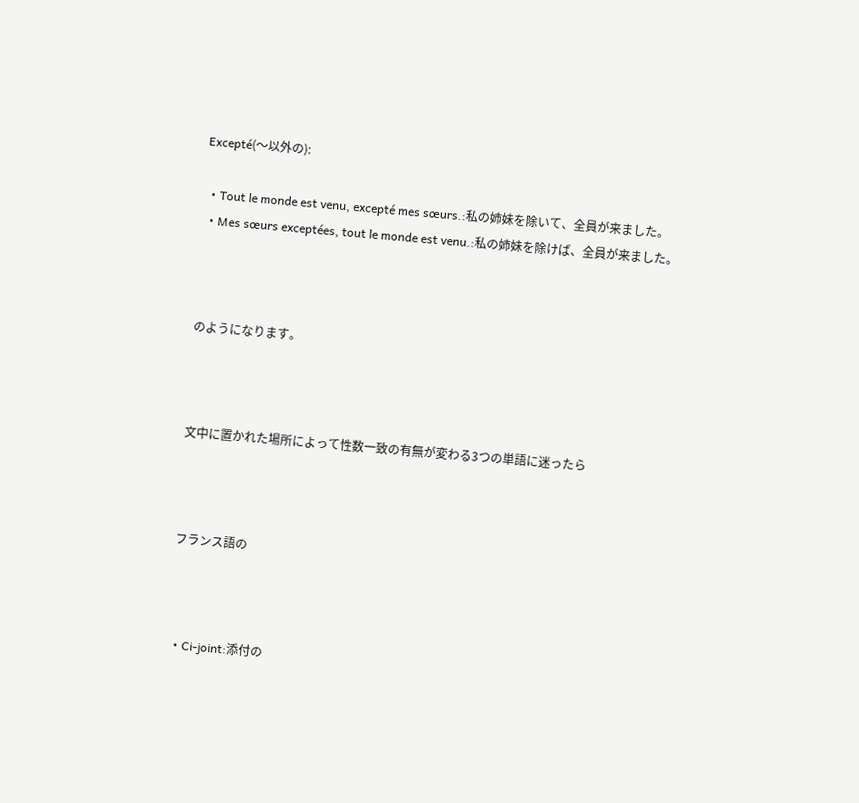Excepté(〜以外の):

  • Tout le monde est venu, excepté mes sœurs.:私の姉妹を除いて、全員が来ました。
  • Mes sœurs exceptées, tout le monde est venu.:私の姉妹を除けば、全員が来ました。



のようになります。



文中に置かれた場所によって性数一致の有無が変わる3つの単語に迷ったら



フランス語の



  • Ci-joint:添付の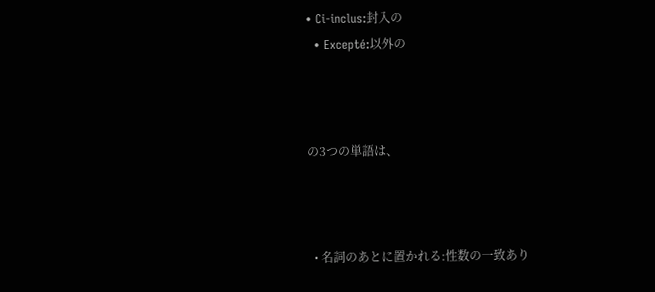• Ci-inclus:封入の
  • Excepté:以外の



の3つの単語は、



  • 名詞のあとに置かれる:性数の一致あり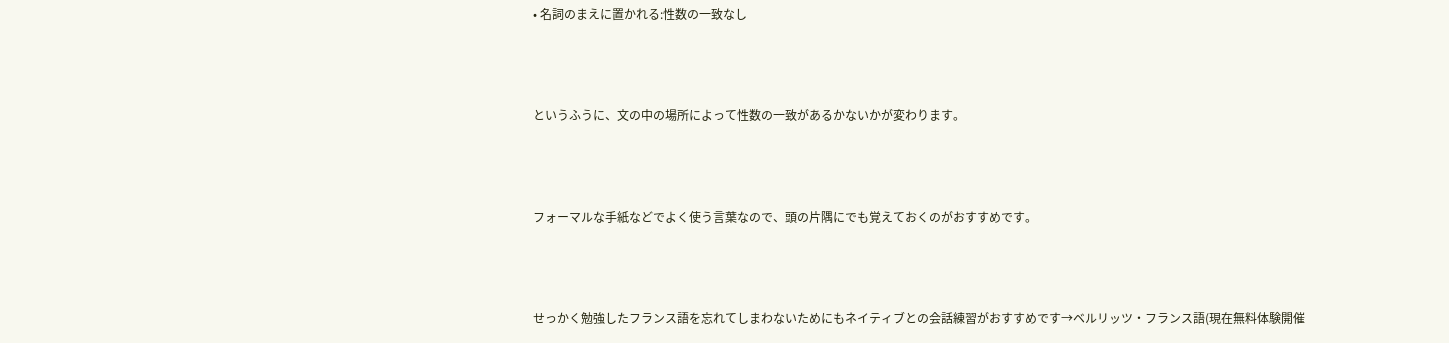• 名詞のまえに置かれる:性数の一致なし



というふうに、文の中の場所によって性数の一致があるかないかが変わります。



フォーマルな手紙などでよく使う言葉なので、頭の片隅にでも覚えておくのがおすすめです。



せっかく勉強したフランス語を忘れてしまわないためにもネイティブとの会話練習がおすすめです→ベルリッツ・フランス語(現在無料体験開催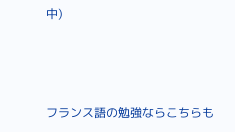中)



フランス語の勉強ならこちらも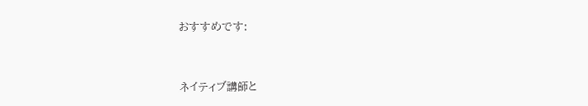おすすめです:



ネイティブ講師と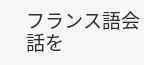フランス語会話を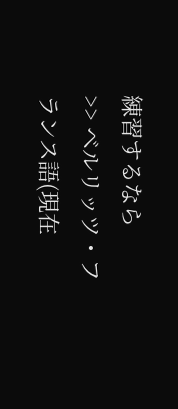練習するなら
>> ベルリッツ・フランス語(現在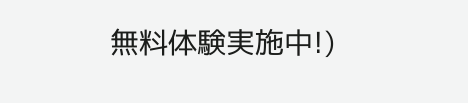無料体験実施中!)